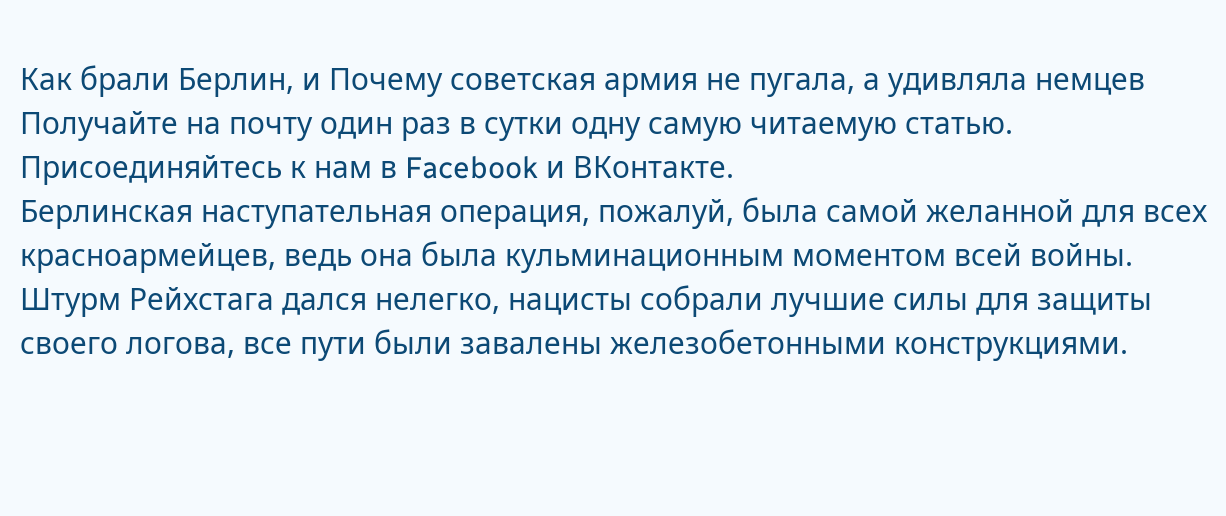Как брали Берлин, и Почему советская армия не пугала, а удивляла немцев
Получайте на почту один раз в сутки одну самую читаемую статью. Присоединяйтесь к нам в Facebook и ВКонтакте.
Берлинская наступательная операция, пожалуй, была самой желанной для всех красноармейцев, ведь она была кульминационным моментом всей войны. Штурм Рейхстага дался нелегко, нацисты собрали лучшие силы для защиты своего логова, все пути были завалены железобетонными конструкциями.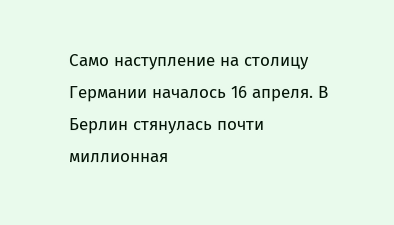Само наступление на столицу Германии началось 16 апреля. В Берлин стянулась почти миллионная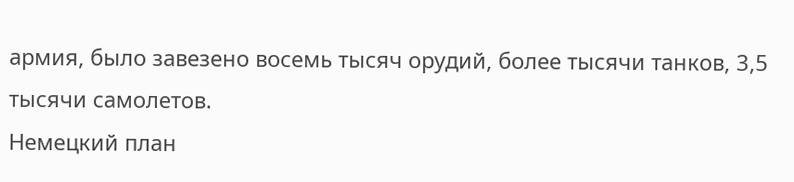армия, было завезено восемь тысяч орудий, более тысячи танков, 3,5 тысячи самолетов.
Немецкий план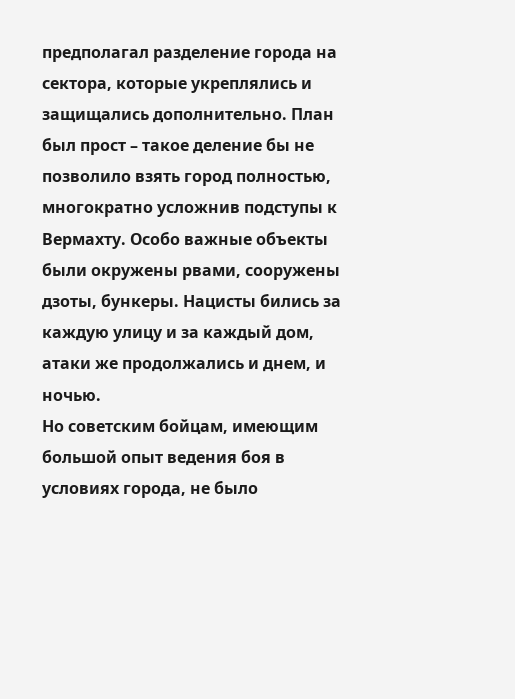предполагал разделение города на сектора, которые укреплялись и защищались дополнительно. План был прост – такое деление бы не позволило взять город полностью, многократно усложнив подступы к Вермахту. Особо важные объекты были окружены рвами, сооружены дзоты, бункеры. Нацисты бились за каждую улицу и за каждый дом, атаки же продолжались и днем, и ночью.
Но советским бойцам, имеющим большой опыт ведения боя в условиях города, не было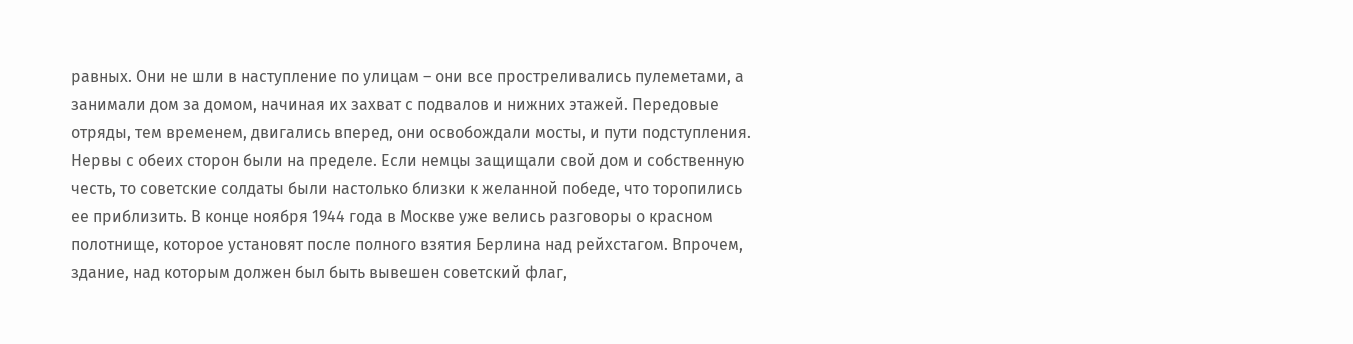равных. Они не шли в наступление по улицам – они все простреливались пулеметами, а занимали дом за домом, начиная их захват с подвалов и нижних этажей. Передовые отряды, тем временем, двигались вперед, они освобождали мосты, и пути подступления.
Нервы с обеих сторон были на пределе. Если немцы защищали свой дом и собственную честь, то советские солдаты были настолько близки к желанной победе, что торопились ее приблизить. В конце ноября 1944 года в Москве уже велись разговоры о красном полотнище, которое установят после полного взятия Берлина над рейхстагом. Впрочем, здание, над которым должен был быть вывешен советский флаг,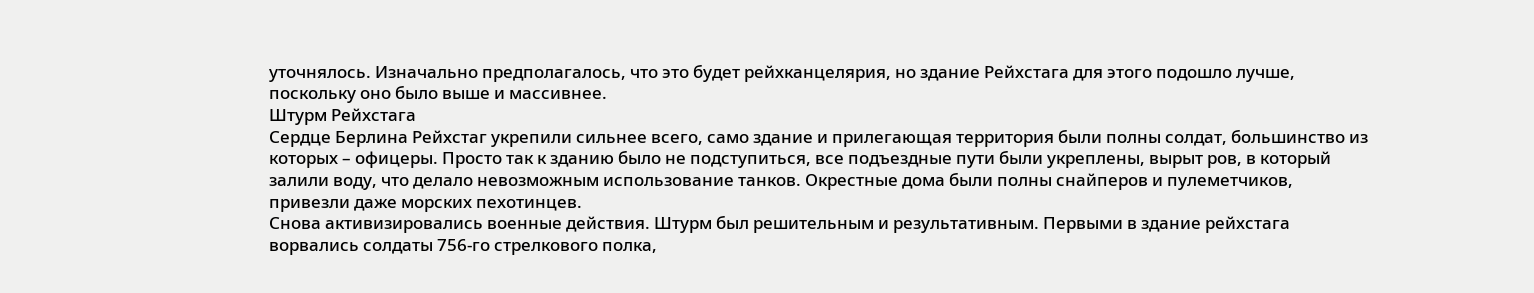уточнялось. Изначально предполагалось, что это будет рейхканцелярия, но здание Рейхстага для этого подошло лучше, поскольку оно было выше и массивнее.
Штурм Рейхстага
Сердце Берлина Рейхстаг укрепили сильнее всего, само здание и прилегающая территория были полны солдат, большинство из которых – офицеры. Просто так к зданию было не подступиться, все подъездные пути были укреплены, вырыт ров, в который залили воду, что делало невозможным использование танков. Окрестные дома были полны снайперов и пулеметчиков, привезли даже морских пехотинцев.
Снова активизировались военные действия. Штурм был решительным и результативным. Первыми в здание рейхстага ворвались солдаты 756-го стрелкового полка,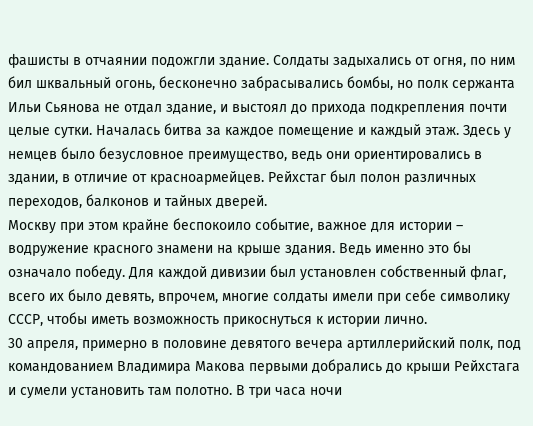фашисты в отчаянии подожгли здание. Солдаты задыхались от огня, по ним бил шквальный огонь, бесконечно забрасывались бомбы, но полк сержанта Ильи Сьянова не отдал здание, и выстоял до прихода подкрепления почти целые сутки. Началась битва за каждое помещение и каждый этаж. Здесь у немцев было безусловное преимущество, ведь они ориентировались в здании, в отличие от красноармейцев. Рейхстаг был полон различных переходов, балконов и тайных дверей.
Москву при этом крайне беспокоило событие, важное для истории – водружение красного знамени на крыше здания. Ведь именно это бы означало победу. Для каждой дивизии был установлен собственный флаг, всего их было девять, впрочем, многие солдаты имели при себе символику СССР, чтобы иметь возможность прикоснуться к истории лично.
30 апреля, примерно в половине девятого вечера артиллерийский полк, под командованием Владимира Макова первыми добрались до крыши Рейхстага и сумели установить там полотно. В три часа ночи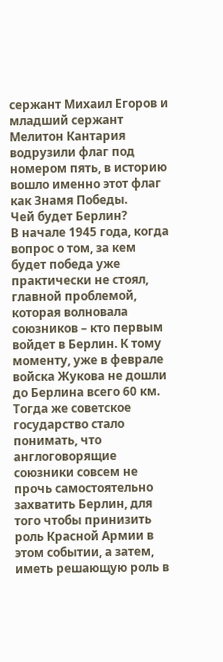сержант Михаил Егоров и младший сержант Мелитон Кантария водрузили флаг под номером пять, в историю вошло именно этот флаг как Знамя Победы.
Чей будет Берлин?
В начале 1945 года, когда вопрос о том, за кем будет победа уже практически не стоял, главной проблемой, которая волновала союзников – кто первым войдет в Берлин. К тому моменту, уже в феврале войска Жукова не дошли до Берлина всего 60 км. Тогда же советское государство стало понимать, что англоговорящие союзники совсем не прочь самостоятельно захватить Берлин, для того чтобы принизить роль Красной Армии в этом событии, а затем, иметь решающую роль в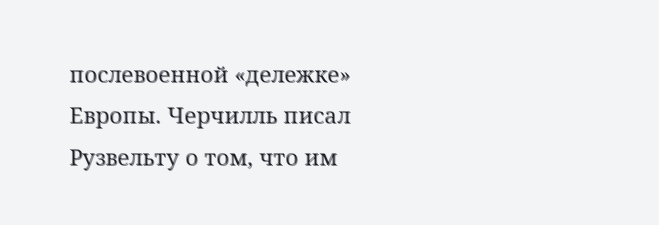послевоенной «дележке» Европы. Черчилль писал Рузвельту о том, что им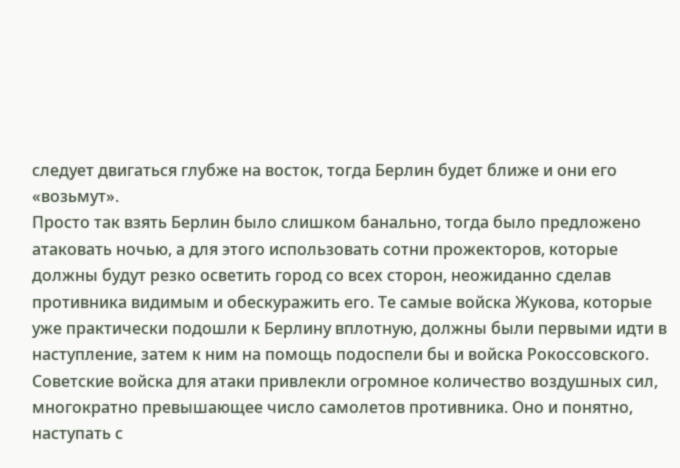следует двигаться глубже на восток, тогда Берлин будет ближе и они его «возьмут».
Просто так взять Берлин было слишком банально, тогда было предложено атаковать ночью, а для этого использовать сотни прожекторов, которые должны будут резко осветить город со всех сторон, неожиданно сделав противника видимым и обескуражить его. Те самые войска Жукова, которые уже практически подошли к Берлину вплотную, должны были первыми идти в наступление, затем к ним на помощь подоспели бы и войска Рокоссовского.
Советские войска для атаки привлекли огромное количество воздушных сил, многократно превышающее число самолетов противника. Оно и понятно, наступать с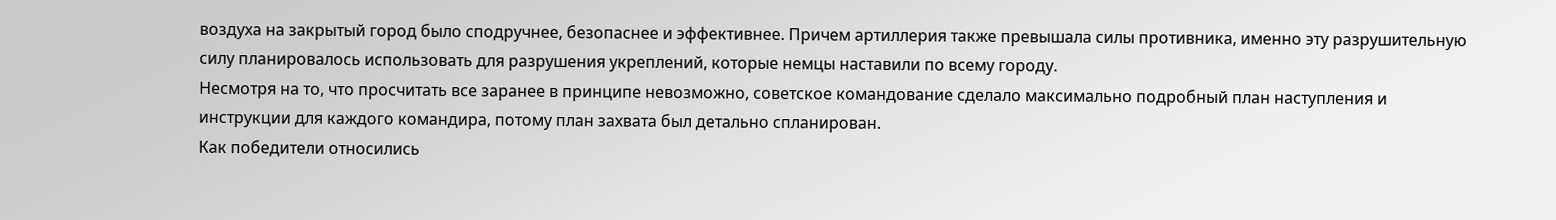воздуха на закрытый город было сподручнее, безопаснее и эффективнее. Причем артиллерия также превышала силы противника, именно эту разрушительную силу планировалось использовать для разрушения укреплений, которые немцы наставили по всему городу.
Несмотря на то, что просчитать все заранее в принципе невозможно, советское командование сделало максимально подробный план наступления и инструкции для каждого командира, потому план захвата был детально спланирован.
Как победители относились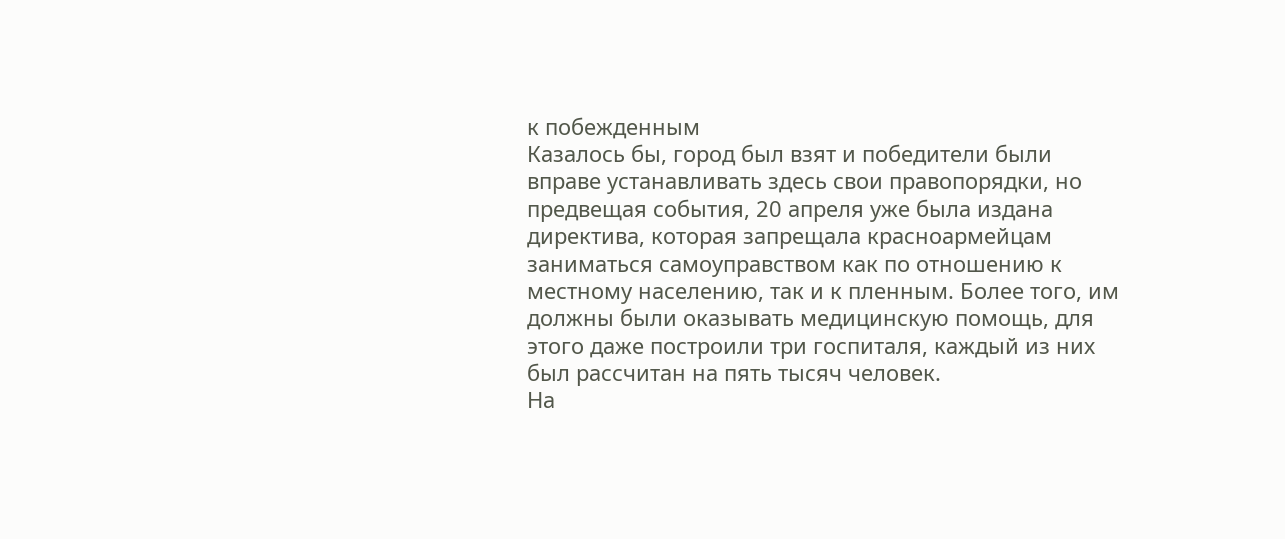к побежденным
Казалось бы, город был взят и победители были вправе устанавливать здесь свои правопорядки, но предвещая события, 20 апреля уже была издана директива, которая запрещала красноармейцам заниматься самоуправством как по отношению к местному населению, так и к пленным. Более того, им должны были оказывать медицинскую помощь, для этого даже построили три госпиталя, каждый из них был рассчитан на пять тысяч человек.
На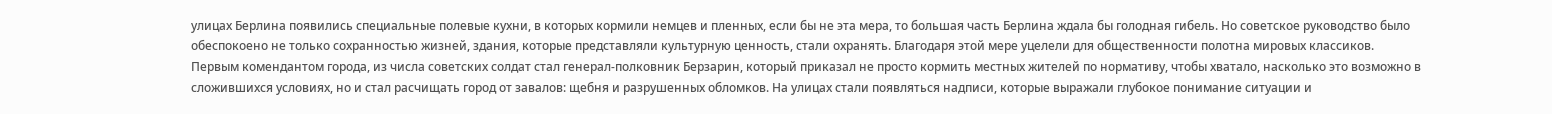улицах Берлина появились специальные полевые кухни, в которых кормили немцев и пленных, если бы не эта мера, то большая часть Берлина ждала бы голодная гибель. Но советское руководство было обеспокоено не только сохранностью жизней, здания, которые представляли культурную ценность, стали охранять. Благодаря этой мере уцелели для общественности полотна мировых классиков.
Первым комендантом города, из числа советских солдат стал генерал-полковник Берзарин, который приказал не просто кормить местных жителей по нормативу, чтобы хватало, насколько это возможно в сложившихся условиях, но и стал расчищать город от завалов: щебня и разрушенных обломков. На улицах стали появляться надписи, которые выражали глубокое понимание ситуации и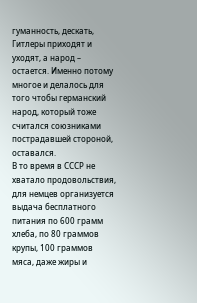гуманность, дескать, Гитлеры приходят и уходят, а народ – остается. Именно потому многое и делалось для того чтобы германский народ, который тоже считался союзниками пострадавшей стороной, оставался.
В то время в СССР не хватало продовольствия, для немцев организуется выдача бесплатного питания по 600 грамм хлеба, по 80 граммов крупы, 100 граммов мяса, даже жиры и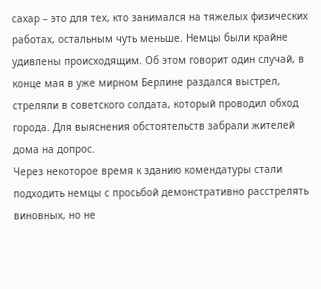сахар – это для тех, кто занимался на тяжелых физических работах, остальным чуть меньше. Немцы были крайне удивлены происходящим. Об этом говорит один случай, в конце мая в уже мирном Берлине раздался выстрел, стреляли в советского солдата, который проводил обход города. Для выяснения обстоятельств забрали жителей дома на допрос.
Через некоторое время к зданию комендатуры стали подходить немцы с просьбой демонстративно расстрелять виновных, но не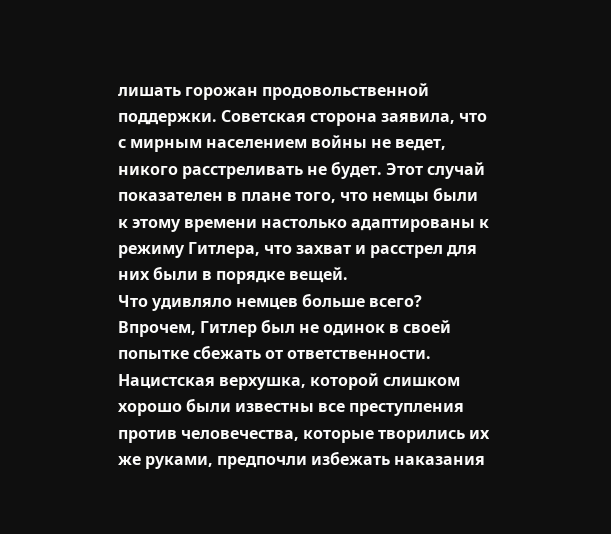лишать горожан продовольственной поддержки. Советская сторона заявила, что с мирным населением войны не ведет, никого расстреливать не будет. Этот случай показателен в плане того, что немцы были к этому времени настолько адаптированы к режиму Гитлера, что захват и расстрел для них были в порядке вещей.
Что удивляло немцев больше всего?
Впрочем, Гитлер был не одинок в своей попытке сбежать от ответственности. Нацистская верхушка, которой слишком хорошо были известны все преступления против человечества, которые творились их же руками, предпочли избежать наказания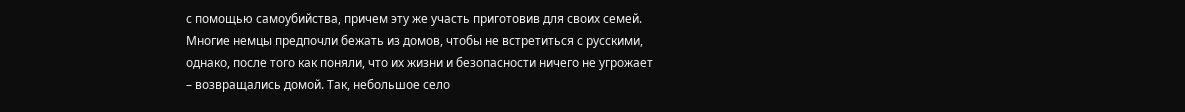с помощью самоубийства, причем эту же участь приготовив для своих семей.
Многие немцы предпочли бежать из домов, чтобы не встретиться с русскими, однако, после того как поняли, что их жизни и безопасности ничего не угрожает – возвращались домой. Так, небольшое село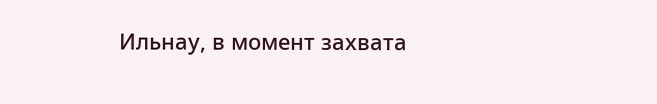Ильнау, в момент захвата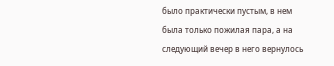было практически пустым, в нем была только пожилая пара, а на следующий вечер в него вернулось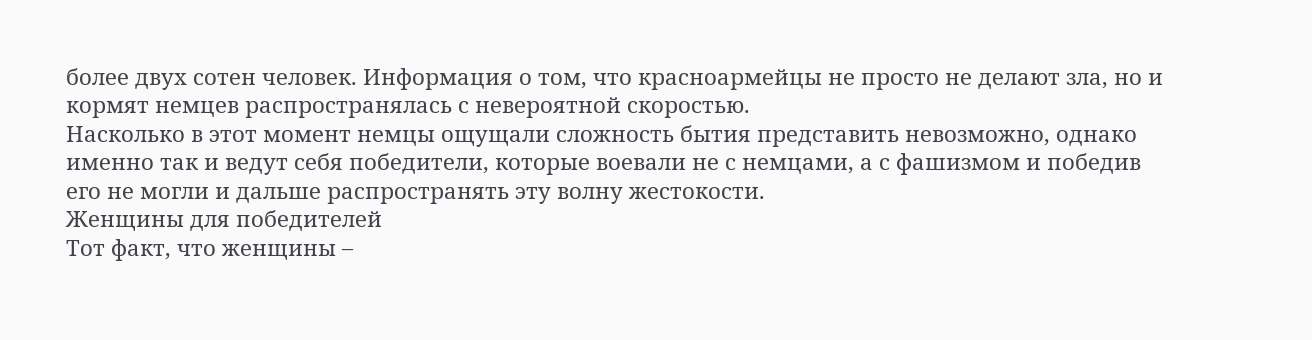более двух сотен человек. Информация о том, что красноармейцы не просто не делают зла, но и кормят немцев распространялась с невероятной скоростью.
Насколько в этот момент немцы ощущали сложность бытия представить невозможно, однако именно так и ведут себя победители, которые воевали не с немцами, а с фашизмом и победив его не могли и дальше распространять эту волну жестокости.
Женщины для победителей
Тот факт, что женщины –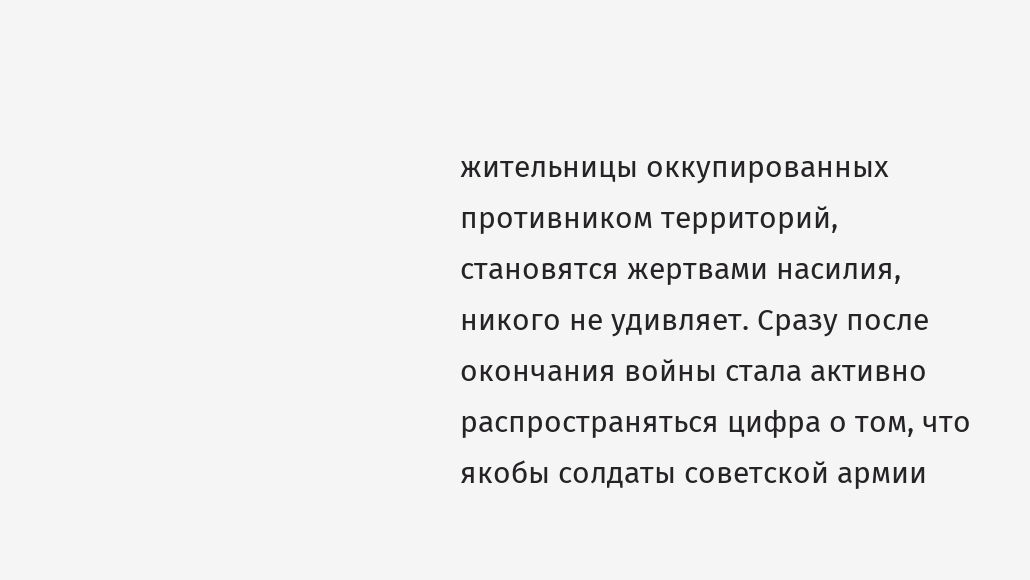жительницы оккупированных противником территорий, становятся жертвами насилия, никого не удивляет. Сразу после окончания войны стала активно распространяться цифра о том, что якобы солдаты советской армии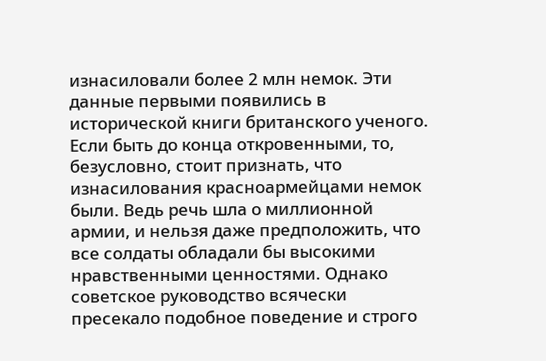изнасиловали более 2 млн немок. Эти данные первыми появились в исторической книги британского ученого.
Если быть до конца откровенными, то, безусловно, стоит признать, что изнасилования красноармейцами немок были. Ведь речь шла о миллионной армии, и нельзя даже предположить, что все солдаты обладали бы высокими нравственными ценностями. Однако советское руководство всячески пресекало подобное поведение и строго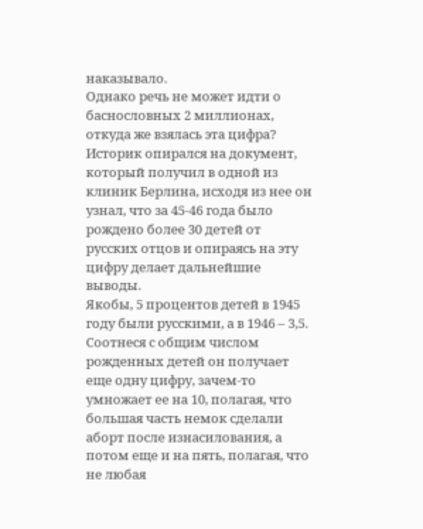наказывало.
Однако речь не может идти о баснословных 2 миллионах, откуда же взялась эта цифра? Историк опирался на документ, который получил в одной из клиник Берлина, исходя из нее он узнал, что за 45-46 года было рождено более 30 детей от русских отцов и опираясь на эту цифру делает дальнейшие выводы.
Якобы, 5 процентов детей в 1945 году были русскими, а в 1946 – 3,5. Соотнеся с общим числом рожденных детей он получает еще одну цифру, зачем-то умножает ее на 10, полагая, что большая часть немок сделали аборт после изнасилования, а потом еще и на пять, полагая, что не любая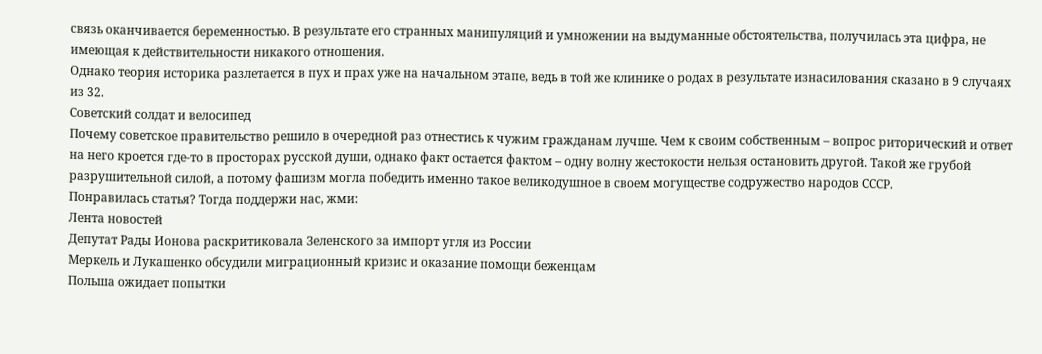связь оканчивается беременностью. В результате его странных манипуляций и умножении на выдуманные обстоятельства, получилась эта цифра, не имеющая к действительности никакого отношения.
Однако теория историка разлетается в пух и прах уже на начальном этапе, ведь в той же клинике о родах в результате изнасилования сказано в 9 случаях из 32.
Советский солдат и велосипед
Почему советское правительство решило в очередной раз отнестись к чужим гражданам лучше. Чем к своим собственным – вопрос риторический и ответ на него кроется где-то в просторах русской души, однако факт остается фактом – одну волну жестокости нельзя остановить другой. Такой же грубой разрушительной силой, а потому фашизм могла победить именно такое великодушное в своем могуществе содружество народов СССР.
Понравилась статья? Тогда поддержи нас, жми:
Лента новостей
Депутат Рады Ионова раскритиковала Зеленского за импорт угля из России
Меркель и Лукашенко обсудили миграционный кризис и оказание помощи беженцам
Польша ожидает попытки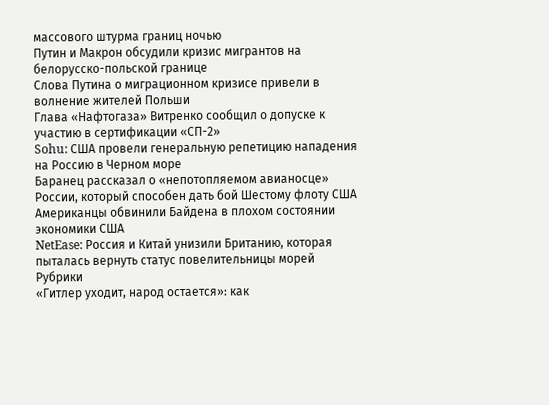массового штурма границ ночью
Путин и Макрон обсудили кризис мигрантов на белорусско-польской границе
Слова Путина о миграционном кризисе привели в волнение жителей Польши
Глава «Нафтогаза» Витренко сообщил о допуске к участию в сертификации «СП-2»
Sohu: США провели генеральную репетицию нападения на Россию в Черном море
Баранец рассказал о «непотопляемом авианосце» России, который способен дать бой Шестому флоту США
Американцы обвинили Байдена в плохом состоянии экономики США
NetEase: Россия и Китай унизили Британию, которая пыталась вернуть статус повелительницы морей
Рубрики
«Гитлер уходит, народ остается»: как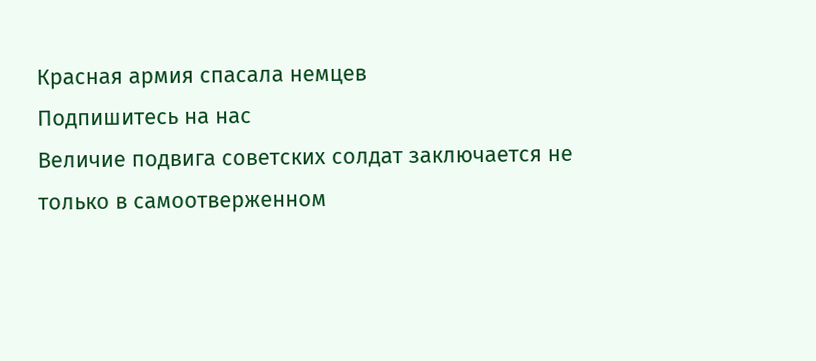Красная армия спасала немцев
Подпишитесь на нас
Величие подвига советских солдат заключается не только в самоотверженном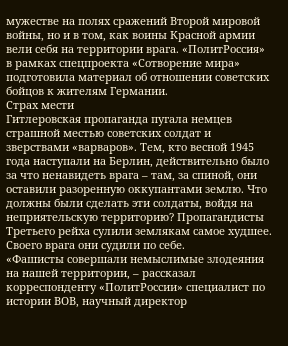мужестве на полях сражений Второй мировой войны, но и в том, как воины Красной армии вели себя на территории врага. «ПолитРоссия» в рамках спецпроекта «Сотворение мира» подготовила материал об отношении советских бойцов к жителям Германии.
Страх мести
Гитлеровская пропаганда пугала немцев страшной местью советских солдат и зверствами «варваров». Тем, кто весной 1945 года наступали на Берлин, действительно было за что ненавидеть врага – там, за спиной, они оставили разоренную оккупантами землю. Что должны были сделать эти солдаты, войдя на неприятельскую территорию? Пропагандисты Третьего рейха сулили землякам самое худшее. Своего врага они судили по себе.
«Фашисты совершали немыслимые злодеяния на нашей территории, – рассказал корреспонденту «ПолитРоссии» специалист по истории ВОВ, научный директор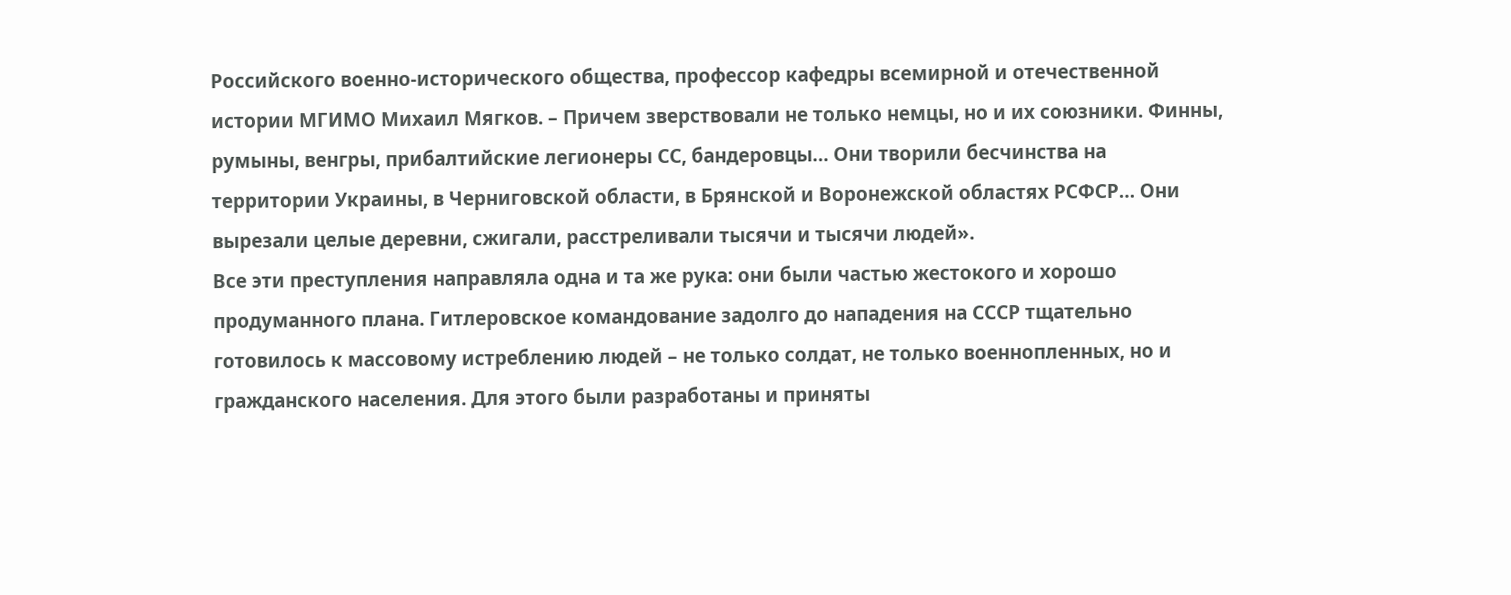Российского военно-исторического общества, профессор кафедры всемирной и отечественной истории МГИМО Михаил Мягков. – Причем зверствовали не только немцы, но и их союзники. Финны, румыны, венгры, прибалтийские легионеры СС, бандеровцы… Они творили бесчинства на территории Украины, в Черниговской области, в Брянской и Воронежской областях РСФСР… Они вырезали целые деревни, сжигали, расстреливали тысячи и тысячи людей».
Все эти преступления направляла одна и та же рука: они были частью жестокого и хорошо продуманного плана. Гитлеровское командование задолго до нападения на СССР тщательно готовилось к массовому истреблению людей – не только солдат, не только военнопленных, но и гражданского населения. Для этого были разработаны и приняты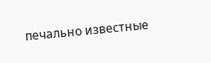печально известные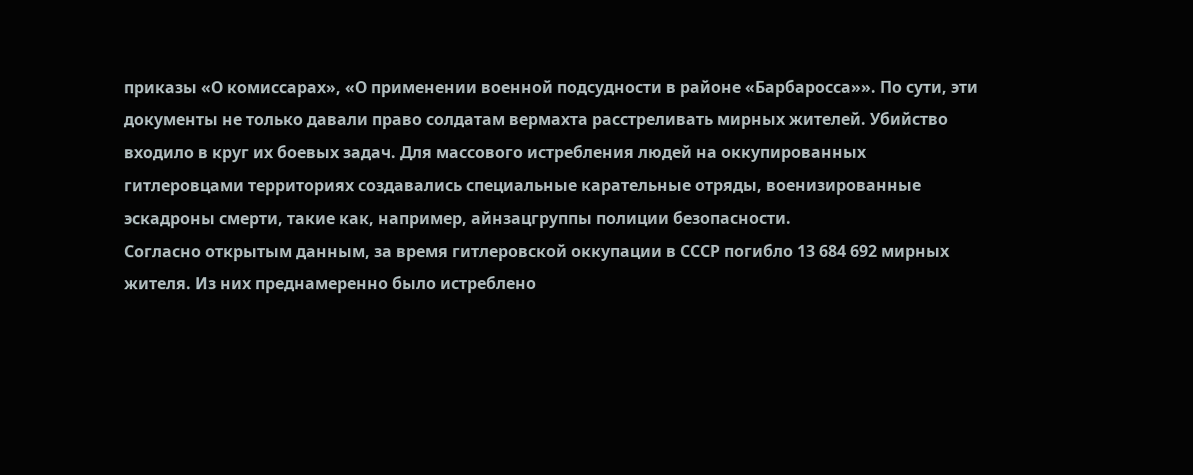приказы «О комиссарах», «О применении военной подсудности в районе «Барбаросса»». По сути, эти документы не только давали право солдатам вермахта расстреливать мирных жителей. Убийство входило в круг их боевых задач. Для массового истребления людей на оккупированных гитлеровцами территориях создавались специальные карательные отряды, военизированные эскадроны смерти, такие как, например, айнзацгруппы полиции безопасности.
Согласно открытым данным, за время гитлеровской оккупации в СССР погибло 13 684 692 мирных жителя. Из них преднамеренно было истреблено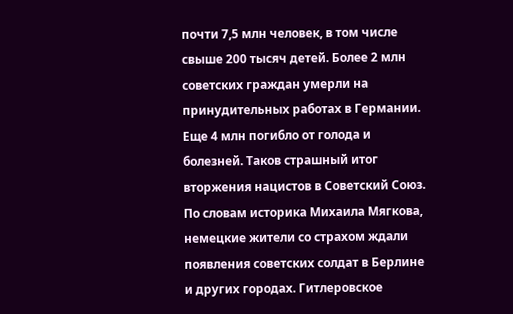почти 7,5 млн человек, в том числе свыше 200 тысяч детей. Более 2 млн советских граждан умерли на принудительных работах в Германии. Еще 4 млн погибло от голода и болезней. Таков страшный итог вторжения нацистов в Советский Союз.
По словам историка Михаила Мягкова, немецкие жители со страхом ждали появления советских солдат в Берлине и других городах. Гитлеровское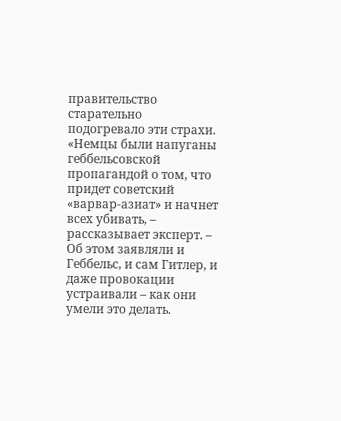правительство старательно подогревало эти страхи.
«Немцы были напуганы геббельсовской пропагандой о том, что придет советский «варвар-азиат» и начнет всех убивать, – рассказывает эксперт. – Об этом заявляли и Геббельс, и сам Гитлер, и даже провокации устраивали – как они умели это делать.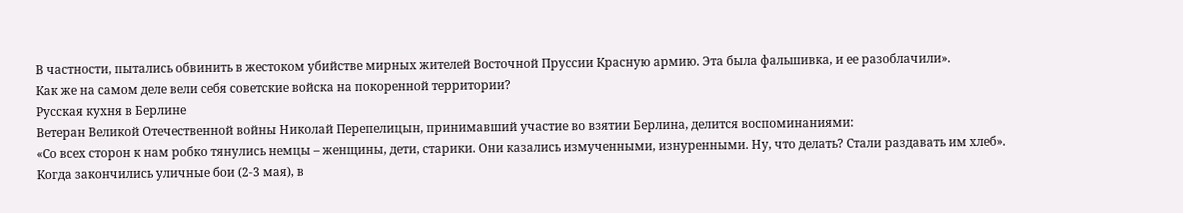В частности, пытались обвинить в жестоком убийстве мирных жителей Восточной Пруссии Красную армию. Эта была фальшивка, и ее разоблачили».
Как же на самом деле вели себя советские войска на покоренной территории?
Русская кухня в Берлине
Ветеран Великой Отечественной войны Николай Перепелицын, принимавший участие во взятии Берлина, делится воспоминаниями:
«Со всех сторон к нам робко тянулись немцы – женщины, дети, старики. Они казались измученными, изнуренными. Ну, что делать? Стали раздавать им хлеб».
Когда закончились уличные бои (2-3 мая), в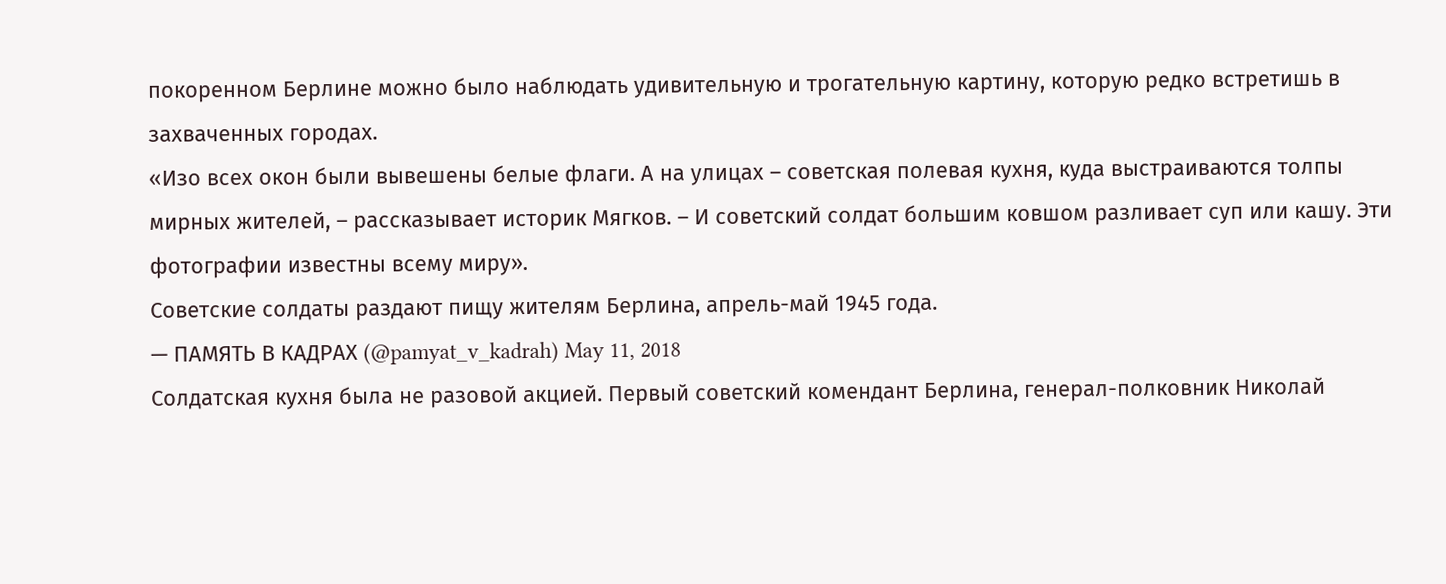покоренном Берлине можно было наблюдать удивительную и трогательную картину, которую редко встретишь в захваченных городах.
«Изо всех окон были вывешены белые флаги. А на улицах – советская полевая кухня, куда выстраиваются толпы мирных жителей, – рассказывает историк Мягков. – И советский солдат большим ковшом разливает суп или кашу. Эти фотографии известны всему миру».
Советские солдаты раздают пищу жителям Берлина, апрель-май 1945 года.
— ПАМЯТЬ В КАДРАХ (@pamyat_v_kadrah) May 11, 2018
Солдатская кухня была не разовой акцией. Первый советский комендант Берлина, генерал-полковник Николай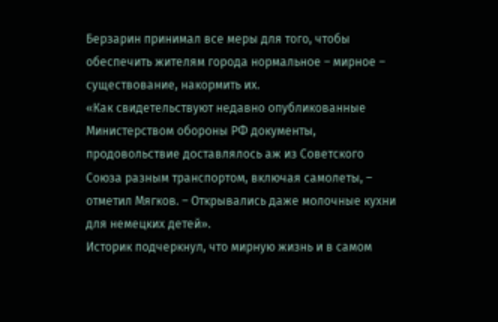Берзарин принимал все меры для того, чтобы обеспечить жителям города нормальное – мирное – существование, накормить их.
«Как свидетельствуют недавно опубликованные Министерством обороны РФ документы, продовольствие доставлялось аж из Советского Союза разным транспортом, включая самолеты, – отметил Мягков. – Открывались даже молочные кухни для немецких детей».
Историк подчеркнул, что мирную жизнь и в самом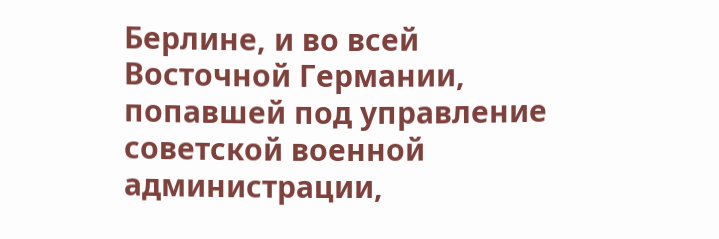Берлине, и во всей Восточной Германии, попавшей под управление советской военной администрации,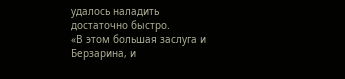удалось наладить достаточно быстро.
«В этом большая заслуга и Берзарина, и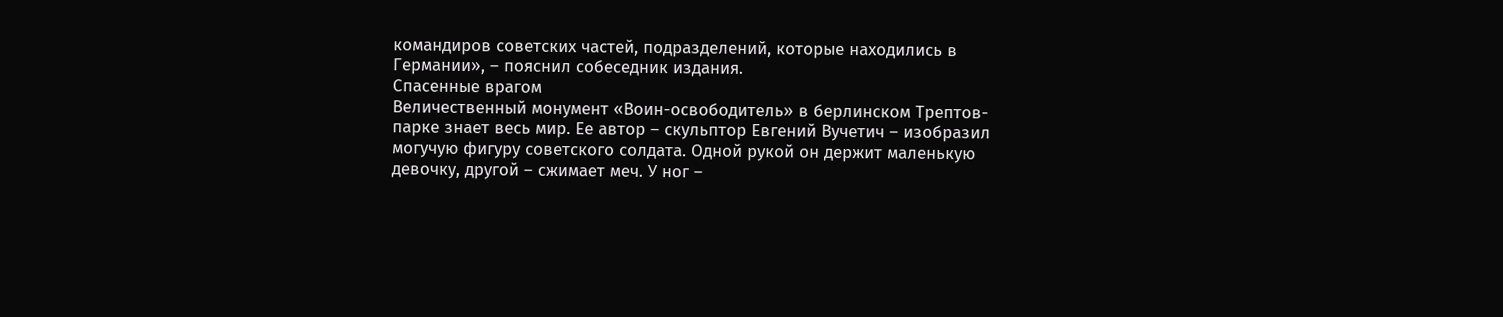командиров советских частей, подразделений, которые находились в Германии», – пояснил собеседник издания.
Спасенные врагом
Величественный монумент «Воин-освободитель» в берлинском Трептов-парке знает весь мир. Ее автор – скульптор Евгений Вучетич – изобразил могучую фигуру советского солдата. Одной рукой он держит маленькую девочку, другой – сжимает меч. У ног –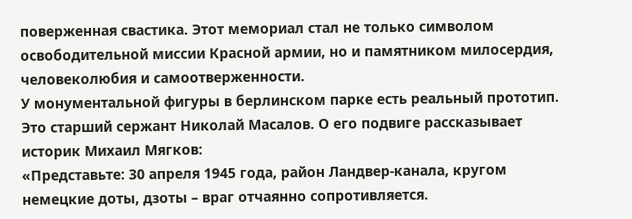поверженная свастика. Этот мемориал стал не только символом освободительной миссии Красной армии, но и памятником милосердия, человеколюбия и самоотверженности.
У монументальной фигуры в берлинском парке есть реальный прототип. Это старший сержант Николай Масалов. О его подвиге рассказывает историк Михаил Мягков:
«Представьте: 30 апреля 1945 года, район Ландвер-канала, кругом немецкие доты, дзоты – враг отчаянно сопротивляется.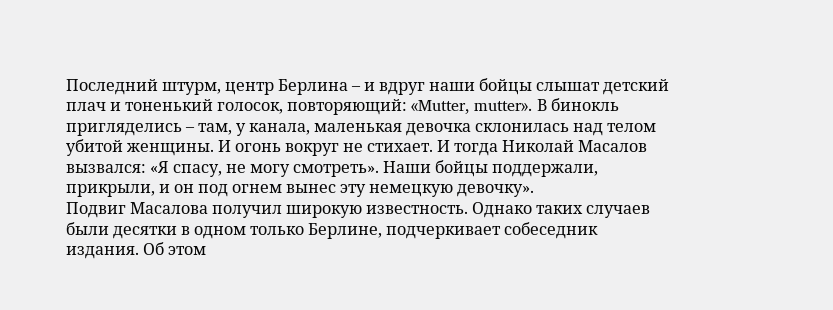Последний штурм, центр Берлина – и вдруг наши бойцы слышат детский плач и тоненький голосок, повторяющий: «Mutter, mutter». В бинокль пригляделись – там, у канала, маленькая девочка склонилась над телом убитой женщины. И огонь вокруг не стихает. И тогда Николай Масалов вызвался: «Я спасу, не могу смотреть». Наши бойцы поддержали, прикрыли, и он под огнем вынес эту немецкую девочку».
Подвиг Масалова получил широкую известность. Однако таких случаев были десятки в одном только Берлине, подчеркивает собеседник издания. Об этом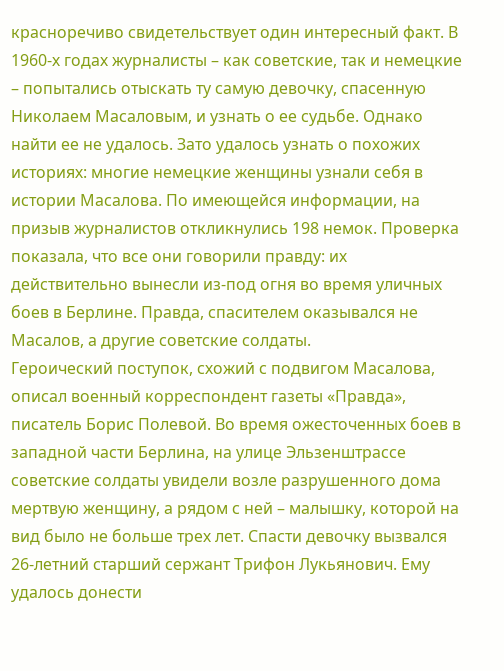красноречиво свидетельствует один интересный факт. В 1960-х годах журналисты – как советские, так и немецкие – попытались отыскать ту самую девочку, спасенную Николаем Масаловым, и узнать о ее судьбе. Однако найти ее не удалось. Зато удалось узнать о похожих историях: многие немецкие женщины узнали себя в истории Масалова. По имеющейся информации, на призыв журналистов откликнулись 198 немок. Проверка показала, что все они говорили правду: их действительно вынесли из-под огня во время уличных боев в Берлине. Правда, спасителем оказывался не Масалов, а другие советские солдаты.
Героический поступок, схожий с подвигом Масалова, описал военный корреспондент газеты «Правда», писатель Борис Полевой. Во время ожесточенных боев в западной части Берлина, на улице Эльзенштрассе советские солдаты увидели возле разрушенного дома мертвую женщину, а рядом с ней – малышку, которой на вид было не больше трех лет. Спасти девочку вызвался 26-летний старший сержант Трифон Лукьянович. Ему удалось донести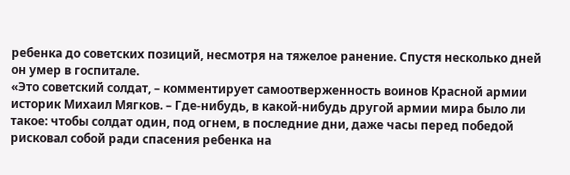ребенка до советских позиций, несмотря на тяжелое ранение. Спустя несколько дней он умер в госпитале.
«Это советский солдат, – комментирует самоотверженность воинов Красной армии историк Михаил Мягков. – Где-нибудь, в какой-нибудь другой армии мира было ли такое: чтобы солдат один, под огнем, в последние дни, даже часы перед победой рисковал собой ради спасения ребенка на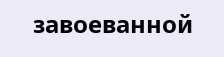завоеванной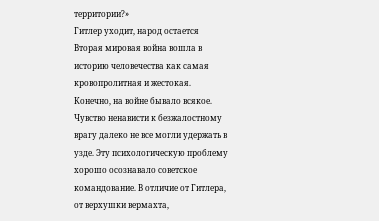территории?»
Гитлер уходит, народ остается
Вторая мировая война вошла в историю человечества как самая кровопролитная и жестокая. Конечно, на войне бывало всякое. Чувство ненависти к безжалостному врагу далеко не все могли удержать в узде. Эту психологическую проблему хорошо осознавало советское командование. В отличие от Гитлера, от верхушки вермахта,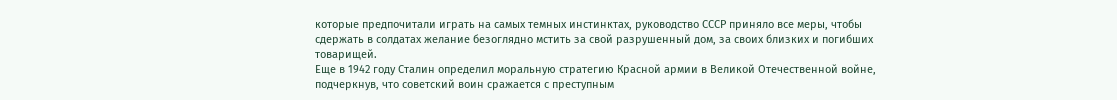которые предпочитали играть на самых темных инстинктах, руководство СССР приняло все меры, чтобы сдержать в солдатах желание безоглядно мстить за свой разрушенный дом, за своих близких и погибших товарищей.
Еще в 1942 году Сталин определил моральную стратегию Красной армии в Великой Отечественной войне, подчеркнув, что советский воин сражается с преступным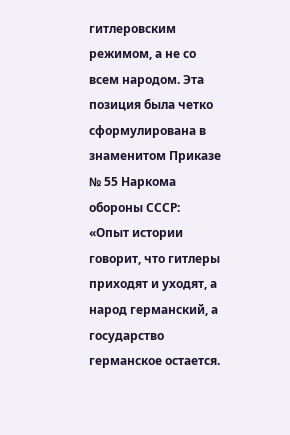гитлеровским режимом, а не со всем народом. Эта позиция была четко сформулирована в знаменитом Приказе № 55 Наркома обороны СССР:
«Опыт истории говорит, что гитлеры приходят и уходят, а народ германский, а государство германское остается.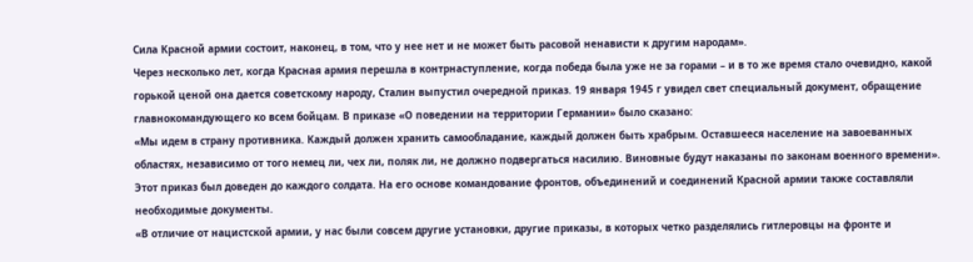Сила Красной армии состоит, наконец, в том, что у нее нет и не может быть расовой ненависти к другим народам».
Через несколько лет, когда Красная армия перешла в контрнаступление, когда победа была уже не за горами – и в то же время стало очевидно, какой горькой ценой она дается советскому народу, Сталин выпустил очередной приказ. 19 января 1945 г увидел свет специальный документ, обращение главнокомандующего ко всем бойцам. В приказе «О поведении на территории Германии» было сказано:
«Мы идем в страну противника. Каждый должен хранить самообладание, каждый должен быть храбрым. Оставшееся население на завоеванных областях, независимо от того немец ли, чех ли, поляк ли, не должно подвергаться насилию. Виновные будут наказаны по законам военного времени».
Этот приказ был доведен до каждого солдата. На его основе командование фронтов, объединений и соединений Красной армии также составляли необходимые документы.
«В отличие от нацистской армии, у нас были совсем другие установки, другие приказы, в которых четко разделялись гитлеровцы на фронте и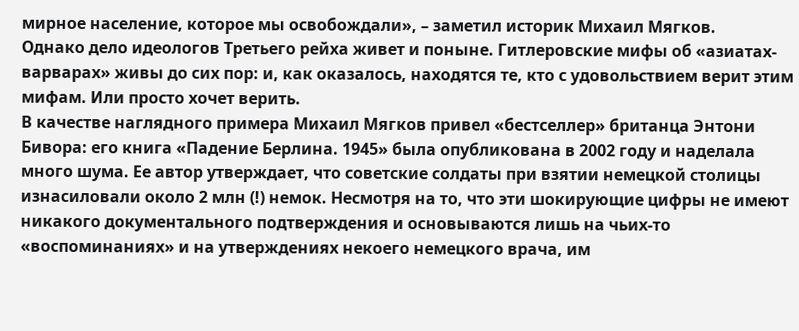мирное население, которое мы освобождали», – заметил историк Михаил Мягков.
Однако дело идеологов Третьего рейха живет и поныне. Гитлеровские мифы об «азиатах-варварах» живы до сих пор: и, как оказалось, находятся те, кто с удовольствием верит этим мифам. Или просто хочет верить.
В качестве наглядного примера Михаил Мягков привел «бестселлер» британца Энтони Бивора: его книга «Падение Берлина. 1945» была опубликована в 2002 году и наделала много шума. Ее автор утверждает, что советские солдаты при взятии немецкой столицы изнасиловали около 2 млн (!) немок. Несмотря на то, что эти шокирующие цифры не имеют никакого документального подтверждения и основываются лишь на чьих-то «воспоминаниях» и на утверждениях некоего немецкого врача, им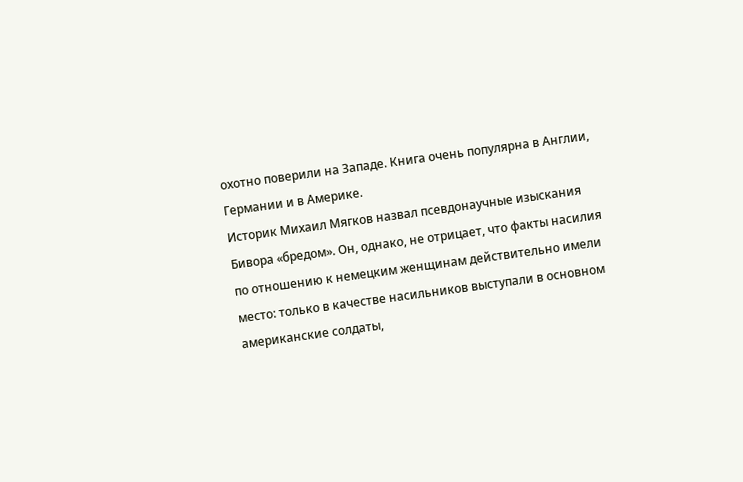охотно поверили на Западе. Книга очень популярна в Англии, Германии и в Америке.
Историк Михаил Мягков назвал псевдонаучные изыскания Бивора «бредом». Он, однако, не отрицает, что факты насилия по отношению к немецким женщинам действительно имели место: только в качестве насильников выступали в основном американские солдаты,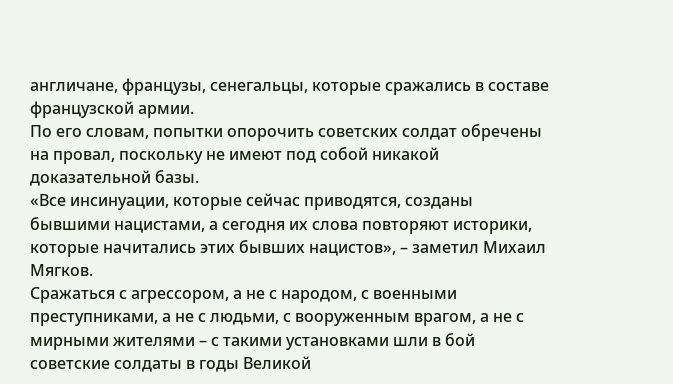англичане, французы, сенегальцы, которые сражались в составе французской армии.
По его словам, попытки опорочить советских солдат обречены на провал, поскольку не имеют под собой никакой доказательной базы.
«Все инсинуации, которые сейчас приводятся, созданы бывшими нацистами, а сегодня их слова повторяют историки, которые начитались этих бывших нацистов», – заметил Михаил Мягков.
Сражаться с агрессором, а не с народом, с военными преступниками, а не с людьми, с вооруженным врагом, а не с мирными жителями – с такими установками шли в бой советские солдаты в годы Великой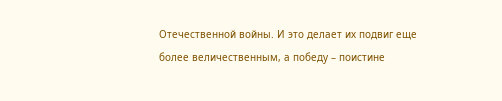Отечественной войны. И это делает их подвиг еще более величественным, а победу – поистине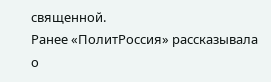священной.
Ранее «ПолитРоссия» рассказывала о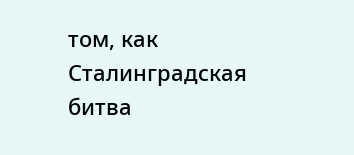том, как Сталинградская битва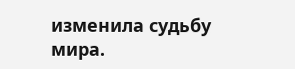изменила судьбу мира.